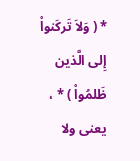* ( وَلاَ تَركَنواْ إِلى الَّذين ظَلمُواْ ) * ، يعنى ولا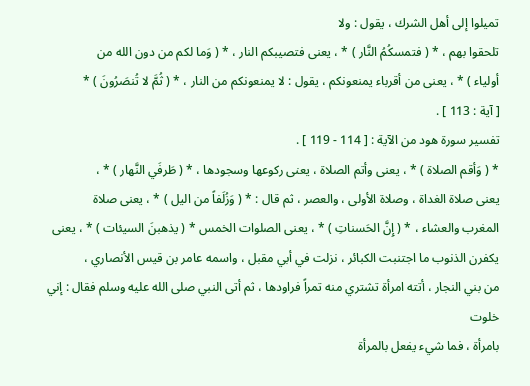تميلوا إلى أهل الشرك ، يقول : ولا
تلحقوا بهم ، * ( فتمسكُمُ النَّار ) * ، يعنى فتصيبكم النار ، * ( وَما لكم من دون الله من
أولياء ) * ، يعنى من أقرباء يمنعونكم ، يقول : لا يمنعونكم من النار ، * ( ثُمَّ لا تُنصَرُونَ ) *
[ آية : 113 ] .
تفسير سورة هود من الآية : [ 114 - 119 ] .
* ( وَأقم الصلاة ) * ، يعنى وأتم الصلاة ، يعنى ركوعها وسجودها ، * ( طَرفَي النَّهار ) * ،
يعنى صلاة الغداة ، وصلاة الأولى ، والعصر ، ثم قال : * ( وَزُلَفاً من اليل ) * ، يعنى صلاة
المغرب والعشاء ، * ( إِنَّ الحَسناتِ ) * ، يعنى الصلوات الخمس * ( يذهبنَ السيئات ) * ، يعنى
يكفرن الذنوب ما اجتنبت الكبائر ، نزلت في أبي مقبل ، واسمه عامر بن قيس الأنصاري ،
من بني النجار ، أتته امرأة تشتري منه تمراً فراودها ، ثم أتى النبي صلى الله عليه وسلم فقال : إني خلوت
بامرأة ، فما شيء يفعل بالمرأة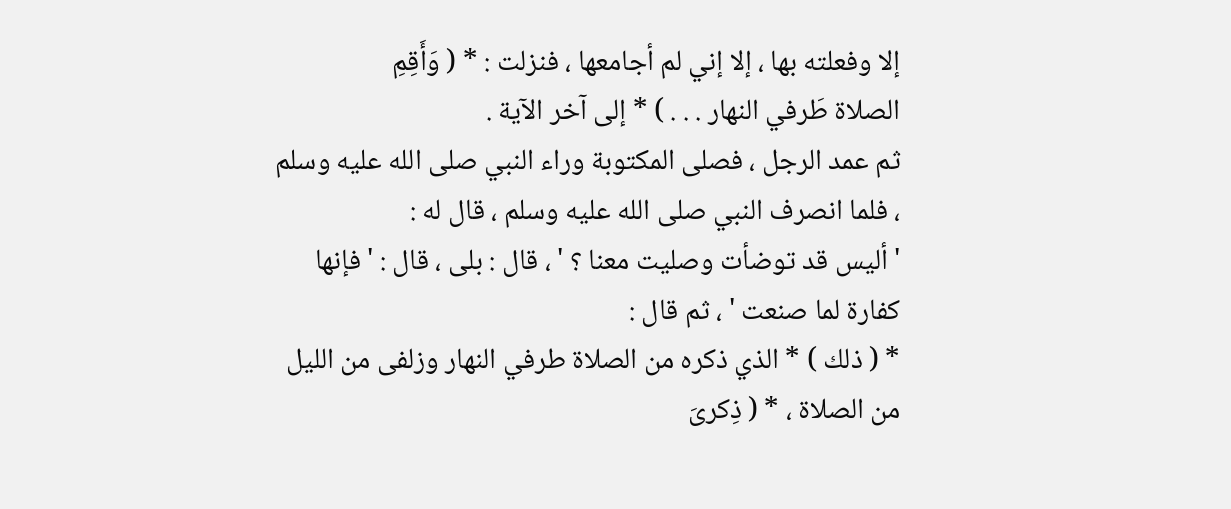إلا وفعلته بها ، إلا إني لم أجامعها ، فنزلت : * ( وَأَقِمِ
الصلاة طَرفي النهار . . . ) * إلى آخر الآية .
ثم عمد الرجل ، فصلى المكتوبة وراء النبي صلى الله عليه وسلم ، فلما انصرف النبي صلى الله عليه وسلم ، قال له :
' أليس قد توضأت وصليت معنا ؟ ' ، قال : بلى ، قال : ' فإنها كفارة لما صنعت ' ، ثم قال :
* ( ذلك ) * الذي ذكره من الصلاة طرفي النهار وزلفى من الليل من الصلاة ، * ( ذِكرىَ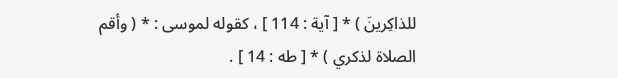للذاكِرينَ ) * [ آية : 114 ] ، كقوله لموسى : * ( وأقم الصلاة لذكري ) * [ طه : 14 ] .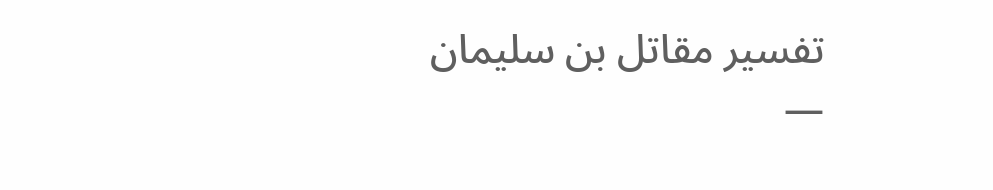تفسير مقاتل بن سليمان —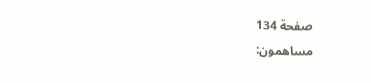صفحة 134
مساهمون: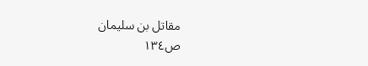مقاتل بن سليمان
ص١٣٤